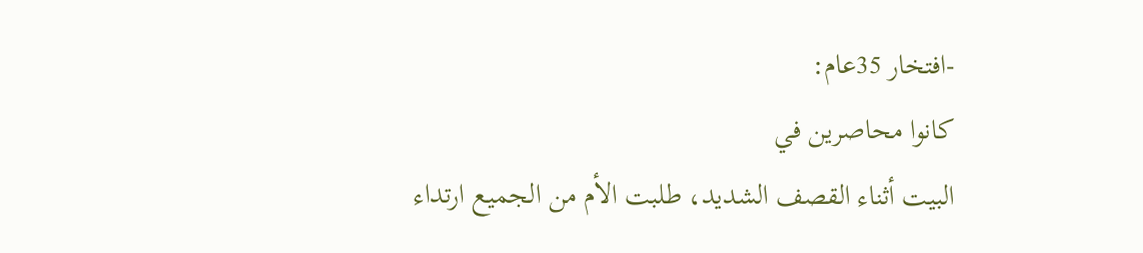-افتخار 35عام:
كانوا محاصرين في
البيت أثناء القصف الشديد، طلبت الأم من الجميع ارتداء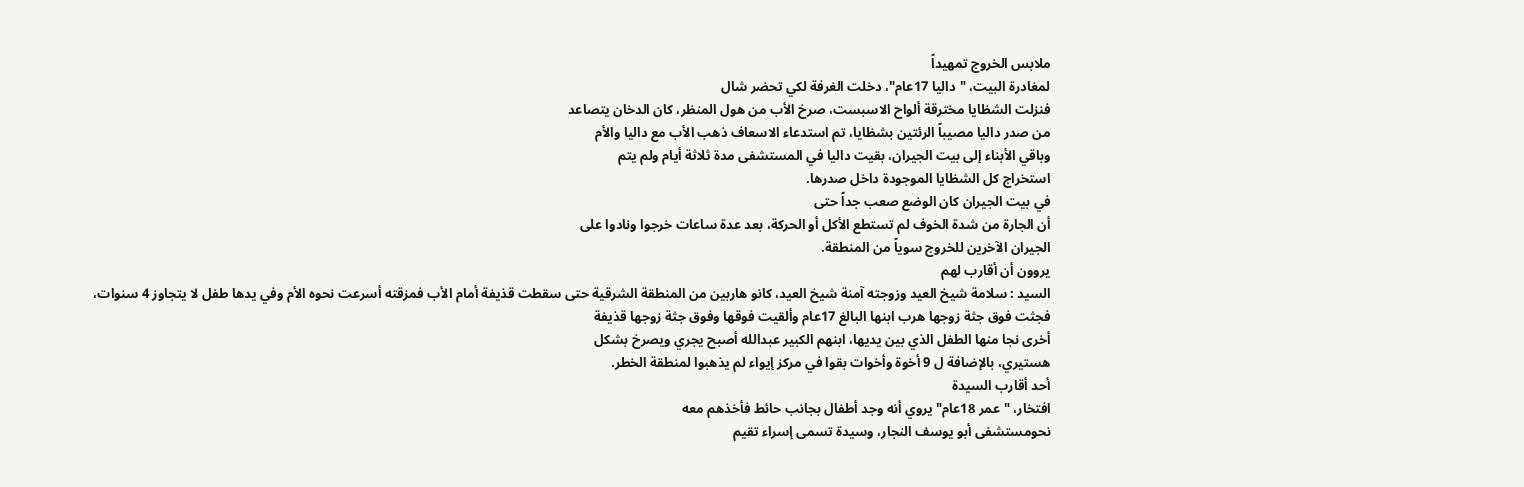ملابس الخروج تمهيداً
لمغادرة البيت، "داليا 17عام"، دخلت الغرفة لكي تحضر شال
فنزلت الشظايا مخترقة ألواح الاسبست، صرخ الأب من هول المنظر، كان الدخان يتصاعد
من صدر داليا مصيباً الرئتين بشظايا، تم استدعاء الاسعاف ذهب الأب مع داليا والأم
وباقي الأبناء إلى بيت الجيران، بقيت داليا في المستشفى مدة ثلاثة أيام ولم يتم
استخراج كل الشظايا الموجودة داخل صدرها.
في بيت الجيران كان الوضع صعب جداً حتى
أن الجارة من شدة الخوف لم تستطع الأكل أو الحركة، بعد عدة ساعات خرجوا ونادوا على
الجيران الآخرين للخروج سوياً من المنطقة.
يروون أن أقارب لهم
السيد : سلامة شيخ العيد وزوجته آمنة شيخ العيد، كانو هاربين من المنطقة الشرقية حتى سقطت قذيفة أمام الأب فمزقته أسرعت نحوه الأم وفي يدها طفل لا يتجاوز 4 سنوات،
فجثت فوق جثة زوجها هرب ابنها البالغ 17عام وألقيت فوقها وفوق جثة زوجها قذيفة
أخرى نجا منها الطفل الذي بين يديها، ابنهم الكبير عبدالله أصبح يجري ويصرخ بشكل
هستيري، بالإضافة ل 9 أخوة وأخوات بقوا في مركز إيواء لم يذهبوا لمنطقة الخطر.
أحد أقارب السيدة
افتخار، "عمر 18عام" يروي أنه وجد أطفال بجانب حائط فأخذهم معه
نحومستشفى أبو يوسف النجار، وسيدة تسمى إسراء تقيم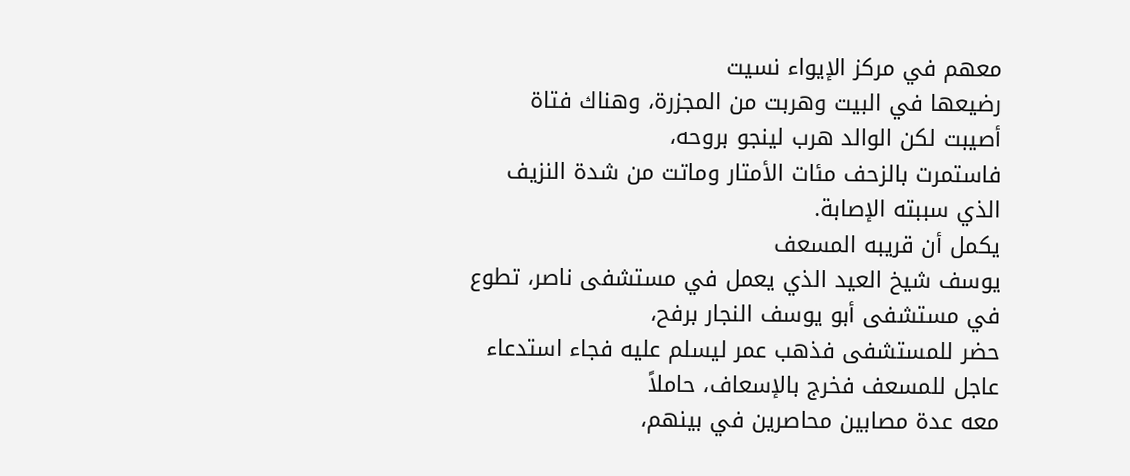معهم في مركز الإيواء نسيت
رضيعها في البيت وهربت من المجزرة، وهناك فتاة أصيبت لكن الوالد هرب لينجو بروحه،
فاستمرت بالزحف مئات الأمتار وماتت من شدة النزيف الذي سببته الإصابة.
يكمل أن قريبه المسعف
يوسف شيخ العيد الذي يعمل في مستشفى ناصر، تطوع في مستشفى أبو يوسف النجار برفح،
حضر للمستشفى فذهب عمر ليسلم عليه فجاء استدعاء عاجل للمسعف فخرج بالإسعاف، حاملاً
معه عدة مصابين محاصرين في بينهم،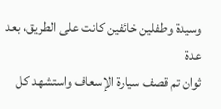وسيدة وطفلين خائفين كانت على الطريق، بعد عدة
ثوان تم قصف سيارة الإسعاف واستشهد كل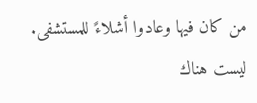من كان فيها وعادوا أشلاءً للمستشفى.
ليست هناك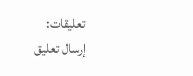تعليقات:
إرسال تعليق